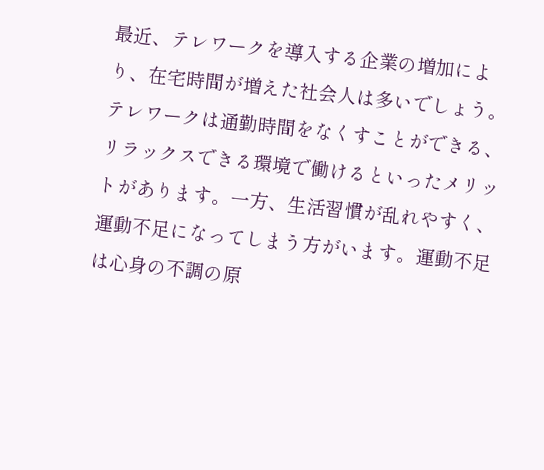最近、テレワークを導入する企業の増加により、在宅時間が増えた社会人は多いでしょう。テレワークは通勤時間をなくすことができる、リラックスできる環境で働けるといったメリットがあります。一方、生活習慣が乱れやすく、運動不足になってしまう方がいます。運動不足は心身の不調の原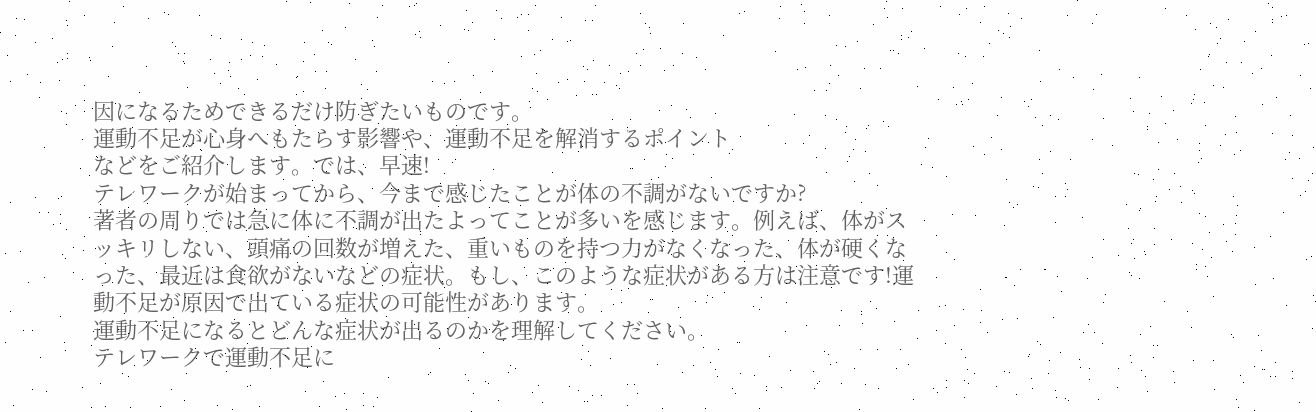因になるためできるだけ防ぎたいものです。
運動不足が心身へもたらす影響や、運動不足を解消するポイント
などをご紹介します。では、早速!
テレワークが始まってから、今まで感じたことが体の不調がないですか?
著者の周りでは急に体に不調が出たよってことが多いを感じます。例えば、体がスッキリしない、頭痛の回数が増えた、重いものを持つ力がなくなった、体が硬くなった、最近は食欲がないなどの症状。もし、このような症状がある方は注意です!運動不足が原因で出ている症状の可能性があります。
運動不足になるとどんな症状が出るのかを理解してください。
テレワークで運動不足に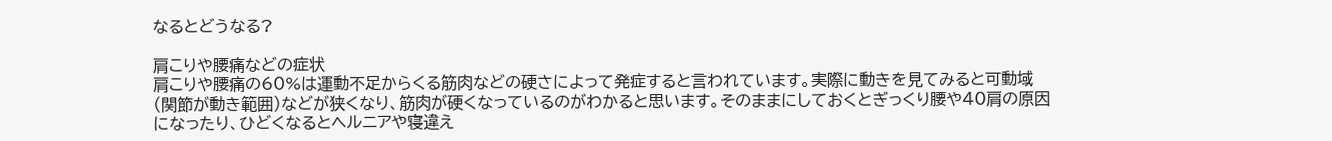なるとどうなる?

肩こりや腰痛などの症状
肩こりや腰痛の60%は運動不足からくる筋肉などの硬さによって発症すると言われています。実際に動きを見てみると可動域(関節が動き範囲)などが狭くなり、筋肉が硬くなっているのがわかると思います。そのままにしておくとぎっくり腰や40肩の原因になったり、ひどくなるとヘルニアや寝違え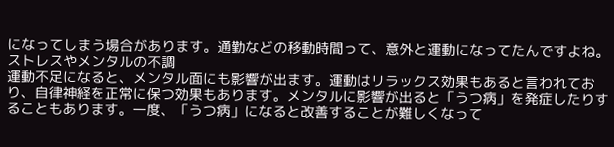になってしまう場合があります。通勤などの移動時間って、意外と運動になってたんですよね。
ストレスやメンタルの不調
運動不足になると、メンタル面にも影響が出ます。運動はリラックス効果もあると言われており、自律神経を正常に保つ効果もあります。メンタルに影響が出ると「うつ病」を発症したりすることもあります。一度、「うつ病」になると改善することが難しくなって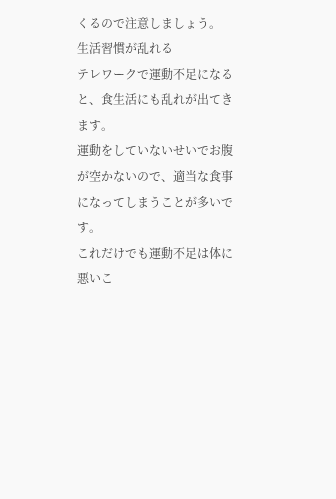くるので注意しましょう。
生活習慣が乱れる
テレワークで運動不足になると、食生活にも乱れが出てきます。
運動をしていないせいでお腹が空かないので、適当な食事になってしまうことが多いです。
これだけでも運動不足は体に悪いこ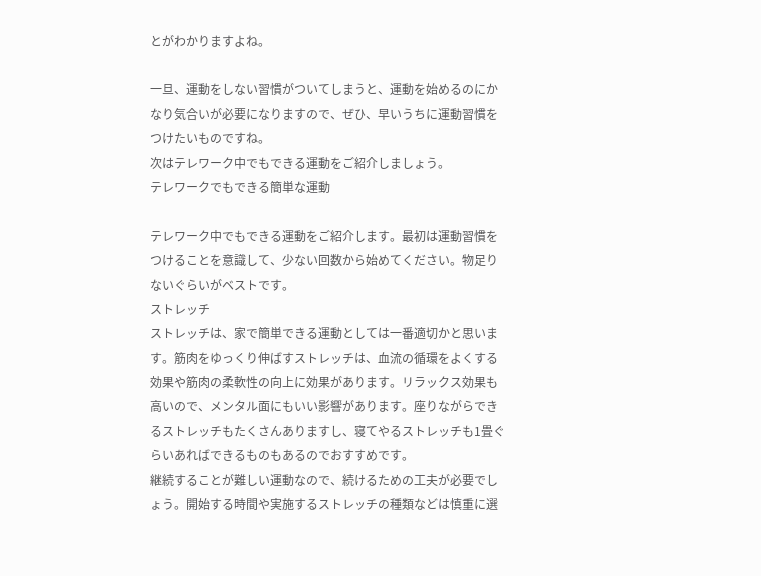とがわかりますよね。

一旦、運動をしない習慣がついてしまうと、運動を始めるのにかなり気合いが必要になりますので、ぜひ、早いうちに運動習慣をつけたいものですね。
次はテレワーク中でもできる運動をご紹介しましょう。
テレワークでもできる簡単な運動

テレワーク中でもできる運動をご紹介します。最初は運動習慣をつけることを意識して、少ない回数から始めてください。物足りないぐらいがベストです。
ストレッチ
ストレッチは、家で簡単できる運動としては一番適切かと思います。筋肉をゆっくり伸ばすストレッチは、血流の循環をよくする効果や筋肉の柔軟性の向上に効果があります。リラックス効果も高いので、メンタル面にもいい影響があります。座りながらできるストレッチもたくさんありますし、寝てやるストレッチも1畳ぐらいあればできるものもあるのでおすすめです。
継続することが難しい運動なので、続けるための工夫が必要でしょう。開始する時間や実施するストレッチの種類などは慎重に選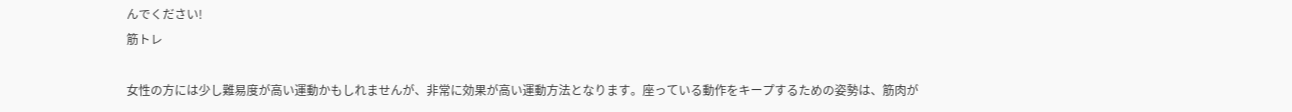んでください!
筋トレ

女性の方には少し難易度が高い運動かもしれませんが、非常に効果が高い運動方法となります。座っている動作をキープするための姿勢は、筋肉が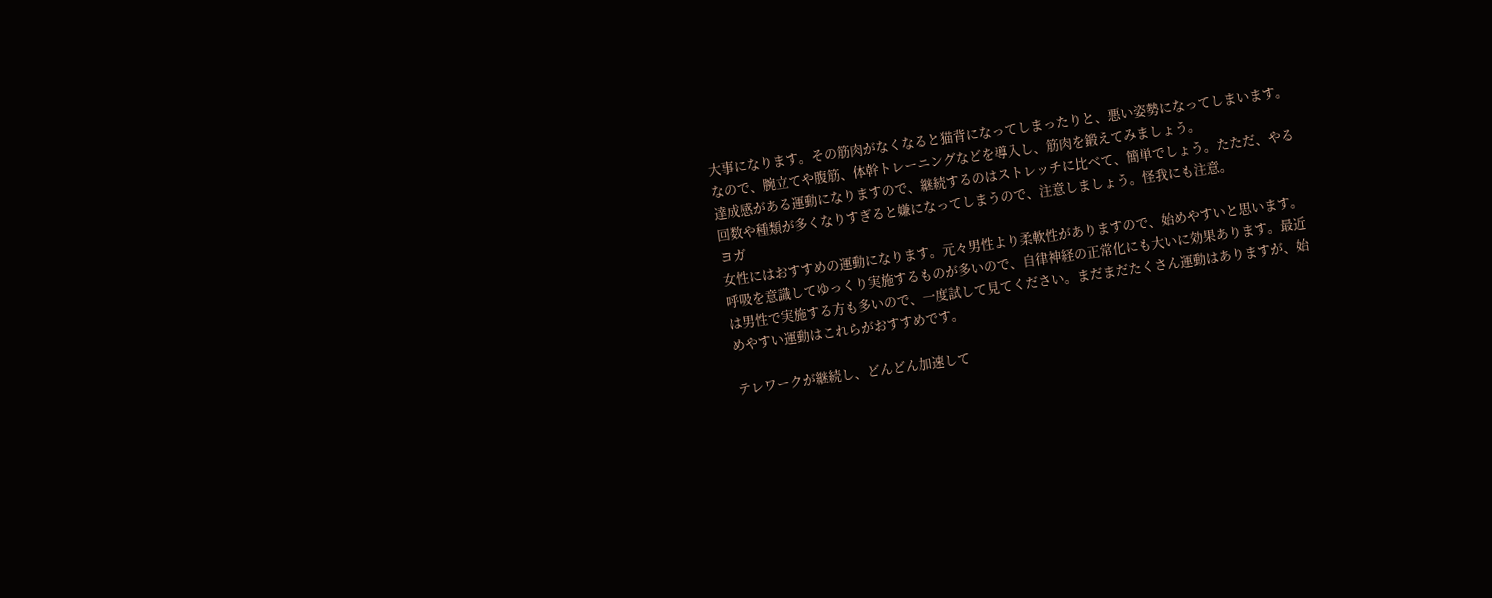大事になります。その筋肉がなくなると猫背になってしまったりと、悪い姿勢になってしまいます。なので、腕立てや腹筋、体幹トレーニングなどを導入し、筋肉を鍛えてみましょう。
達成感がある運動になりますので、継続するのはストレッチに比べて、簡単でしょう。たただ、やる回数や種類が多くなりすぎると嫌になってしまうので、注意しましょう。怪我にも注意。
ヨガ
女性にはおすすめの運動になります。元々男性より柔軟性がありますので、始めやすいと思います。呼吸を意識してゆっくり実施するものが多いので、自律神経の正常化にも大いに効果あります。最近は男性で実施する方も多いので、一度試して見てください。まだまだたくさん運動はありますが、始めやすい運動はこれらがおすすめです。

テレワークが継続し、どんどん加速して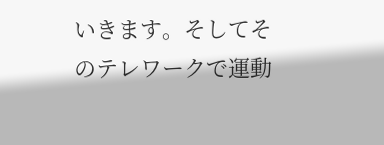いきます。そしてそのテレワークで運動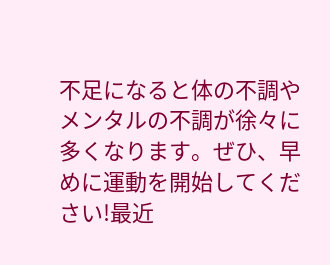不足になると体の不調やメンタルの不調が徐々に多くなります。ぜひ、早めに運動を開始してください!最近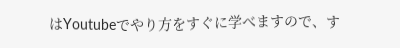はYoutubeでやり方をすぐに学べますので、す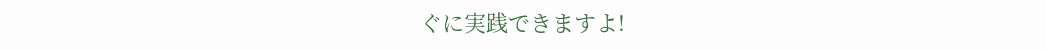ぐに実践できますよ!